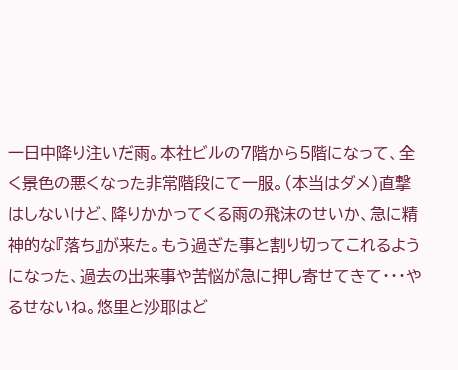一日中降り注いだ雨。本社ビルの7階から5階になって、全く景色の悪くなった非常階段にて一服。(本当はダメ)直撃はしないけど、降りかかってくる雨の飛沫のせいか、急に精神的な『落ち』が来た。もう過ぎた事と割り切ってこれるようになった、過去の出来事や苦悩が急に押し寄せてきて・・・やるせないね。悠里と沙耶はど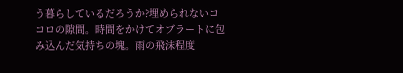う暮らしているだろうか?埋められないココロの隙間。時間をかけてオブラートに包み込んだ気持ちの塊。雨の飛沫程度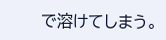で溶けてしまう。